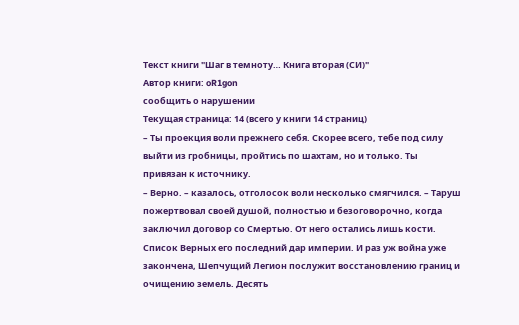Текст книги "Шаг в темноту… Книга вторая (СИ)"
Автор книги: oR1gon
сообщить о нарушении
Текущая страница: 14 (всего у книги 14 страниц)
– Ты проекция воли прежнего себя. Скорее всего, тебе под силу выйти из гробницы, пройтись по шахтам, но и только. Ты привязан к источнику.
– Верно. – казалось, отголосок воли несколько смягчился. – Таруш пожертвовал своей душой, полностью и безоговорочно, когда заключил договор со Смертью. От него остались лишь кости. Список Верных его последний дар империи. И раз уж война уже закончена, Шепчущий Легион послужит восстановлению границ и очищению земель. Десять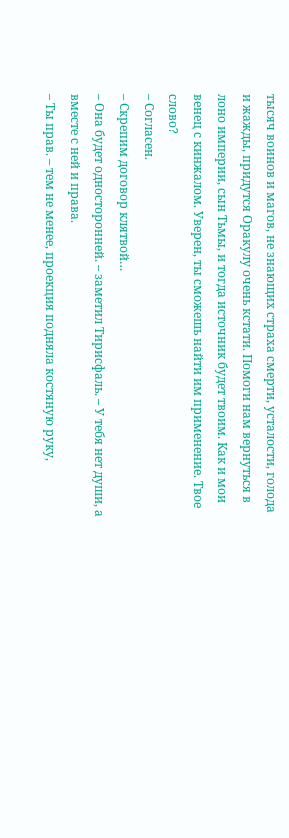тысяч воинов и магов, не знающих страха смерти, усталости, голода и жажды, придутся Оракулу очень кстати. Помоги нам вернуться в лоно империи, сын Тьмы, и тогда источник будет твоим. Как и мои венец с кинжалом. Уверен, ты сможешь найти им применение. Твое слово?
– Согласен.
– Скрепим договор клятвой…
– Она будет односторонней. – заметил Тирисфаль. – У тебя нет души, а вместе с ней и права.
– Ты прав. – тем не менее, проекция подняла костяную руку,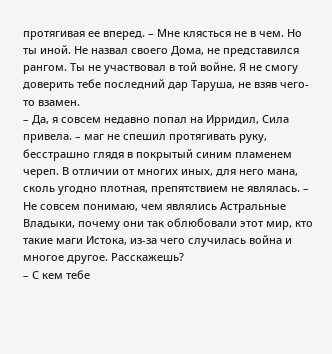протягивая ее вперед. – Мне клясться не в чем. Но ты иной. Не назвал своего Дома, не представился рангом. Ты не участвовал в той войне. Я не смогу доверить тебе последний дар Таруша, не взяв чего-то взамен.
– Да, я совсем недавно попал на Ирридил, Сила привела. – маг не спешил протягивать руку, бесстрашно глядя в покрытый синим пламенем череп. В отличии от многих иных, для него мана, сколь угодно плотная, препятствием не являлась. – Не совсем понимаю, чем являлись Астральные Владыки, почему они так облюбовали этот мир, кто такие маги Истока, из-за чего случилась война и многое другое. Расскажешь?
– С кем тебе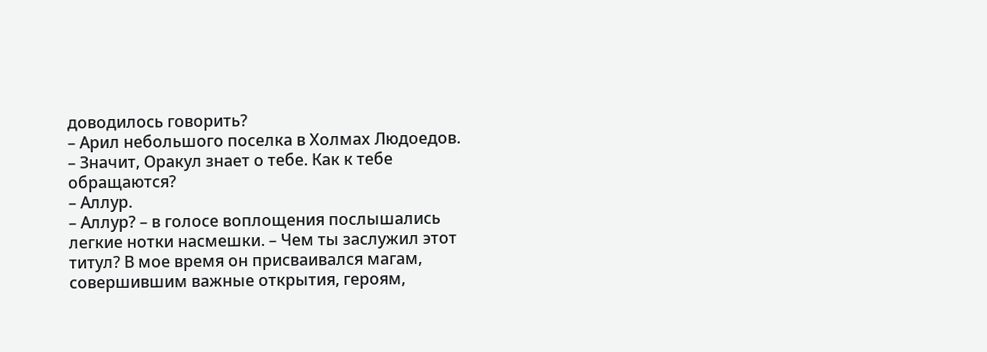доводилось говорить?
– Арил небольшого поселка в Холмах Людоедов.
– Значит, Оракул знает о тебе. Как к тебе обращаются?
– Аллур.
– Аллур? – в голосе воплощения послышались легкие нотки насмешки. – Чем ты заслужил этот титул? В мое время он присваивался магам, совершившим важные открытия, героям,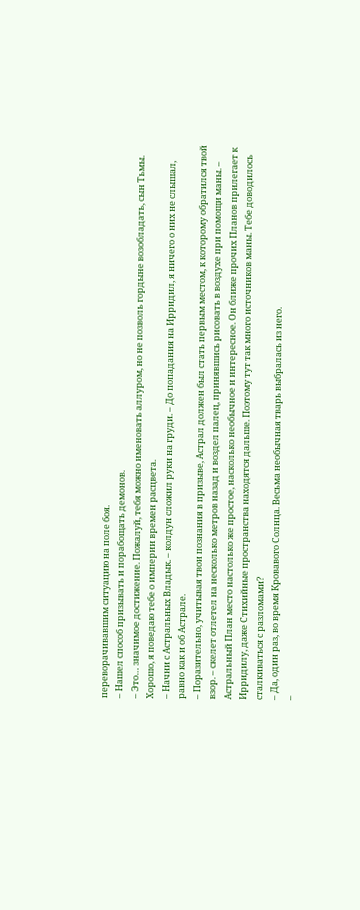переворачивавшим ситуацию на поле боя.
– Нашел способ призывать и порабощать демонов.
– Это… значимое достижение. Пожалуй, тебя можно именовать аллуром, но не позволь гордыне возобладать, сын Тьмы. Хорошо, я поведаю тебе о империи времен расцвета.
– Начни с Астральных Владык. – колдун сложил руки на груди. – До попадания на Ирридил, я ничего о них не слышал, равно как и об Астрале.
– Поразительно, учитывая твои познания в призыве, Астрал должен был стать первым местом, к которому обратился твой взор. – скелет отлетел на несколько метров назад и воздел палец, принявшись рисовать в воздухе при помощи маны. – Астральный План место настолько же простое, насколько необычное и интересное. Он ближе прочих Планов прилегает к Ирридилу, даже Стихийные пространства находятся дальше. Поэтому тут так много источников маны. Тебе доводилось сталкиваться с разломами?
– Да, один раз, во время Кровавого Солнца. Весьма необычная тварь выбралась из него.
–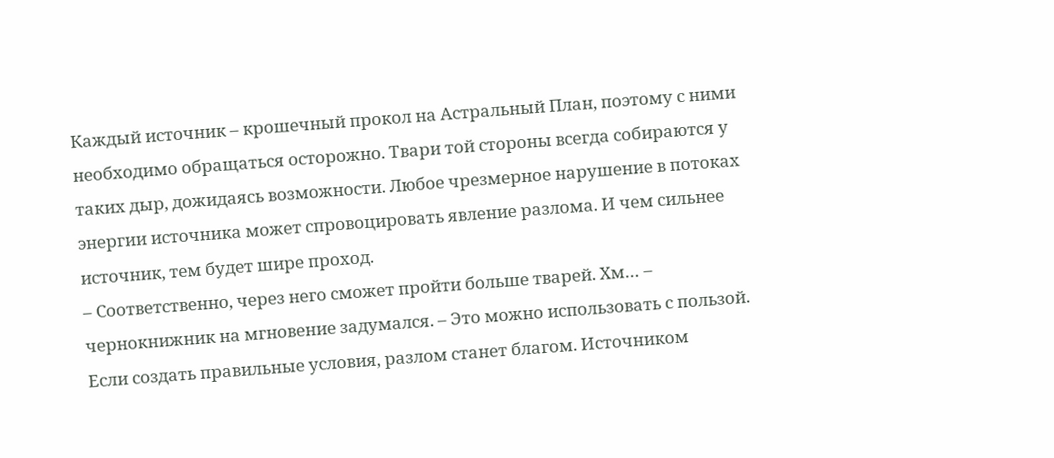Каждый источник – крошечный прокол на Астральный План, поэтому с ними необходимо обращаться осторожно. Твари той стороны всегда собираются у таких дыр, дожидаясь возможности. Любое чрезмерное нарушение в потоках энергии источника может спровоцировать явление разлома. И чем сильнее источник, тем будет шире проход.
– Соответственно, через него сможет пройти больше тварей. Хм… – чернокнижник на мгновение задумался. – Это можно использовать с пользой. Если создать правильные условия, разлом станет благом. Источником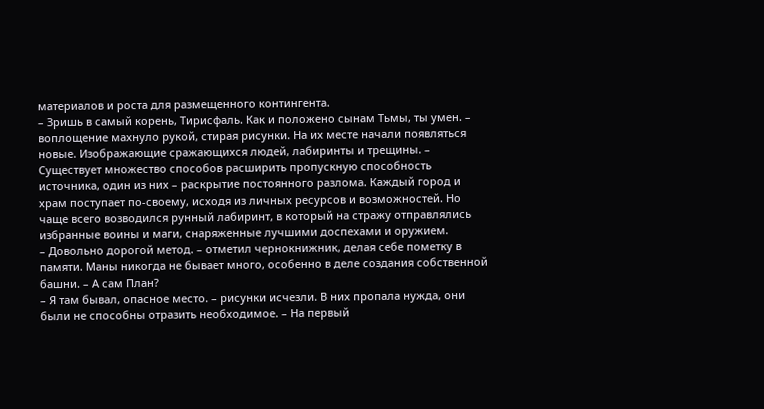материалов и роста для размещенного контингента.
– Зришь в самый корень, Тирисфаль. Как и положено сынам Тьмы, ты умен. – воплощение махнуло рукой, стирая рисунки. На их месте начали появляться новые. Изображающие сражающихся людей, лабиринты и трещины. – Существует множество способов расширить пропускную способность источника, один из них – раскрытие постоянного разлома. Каждый город и храм поступает по-своему, исходя из личных ресурсов и возможностей. Но чаще всего возводился рунный лабиринт, в который на стражу отправлялись избранные воины и маги, снаряженные лучшими доспехами и оружием.
– Довольно дорогой метод. – отметил чернокнижник, делая себе пометку в памяти. Маны никогда не бывает много, особенно в деле создания собственной башни. – А сам План?
– Я там бывал, опасное место. – рисунки исчезли. В них пропала нужда, они были не способны отразить необходимое. – На первый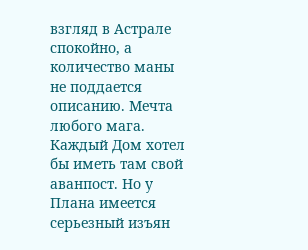взгляд в Астрале спокойно, а количество маны не поддается описанию. Мечта любого мага. Каждый Дом хотел бы иметь там свой аванпост. Но у Плана имеется серьезный изъян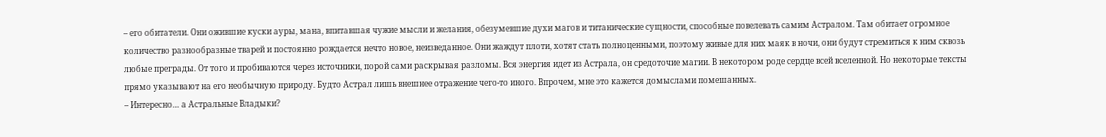– его обитатели. Они ожившие куски ауры, мана, впитавшая чужие мысли и желания, обезумевшие духи магов и титанические сущности, способные повелевать самим Астралом. Там обитает огромное количество разнообразные тварей и постоянно рождается нечто новое, неизведанное. Они жаждут плоти, хотят стать полноценными, поэтому живые для них маяк в ночи, они будут стремиться к ним сквозь любые преграды. От того и пробиваются через источники, порой сами раскрывая разломы. Вся энергия идет из Астрала, он средоточие магии. В некотором роде сердце всей вселенной. Но некоторые тексты прямо указывают на его необычную природу. Будто Астрал лишь внешнее отражение чего-то иного. Впрочем, мне это кажется домыслами помешанных.
– Интересно… а Астральные Владыки?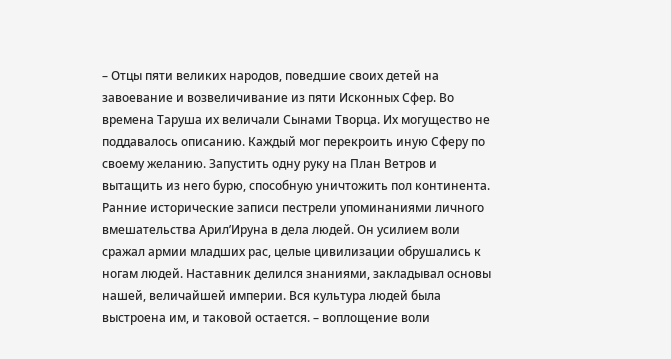– Отцы пяти великих народов, поведшие своих детей на завоевание и возвеличивание из пяти Исконных Сфер. Во времена Таруша их величали Сынами Творца. Их могущество не поддавалось описанию. Каждый мог перекроить иную Сферу по своему желанию. Запустить одну руку на План Ветров и вытащить из него бурю, способную уничтожить пол континента. Ранние исторические записи пестрели упоминаниями личного вмешательства Арил’Ируна в дела людей. Он усилием воли сражал армии младших рас, целые цивилизации обрушались к ногам людей. Наставник делился знаниями, закладывал основы нашей, величайшей империи. Вся культура людей была выстроена им, и таковой остается. – воплощение воли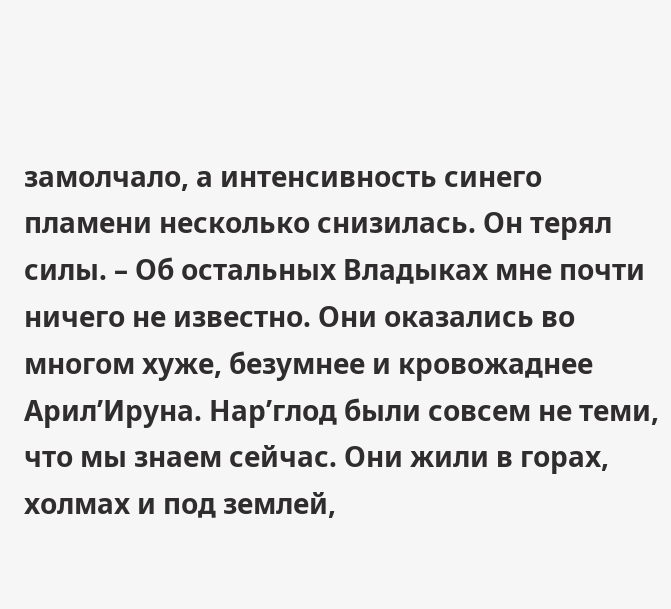замолчало, а интенсивность синего пламени несколько снизилась. Он терял силы. – Об остальных Владыках мне почти ничего не известно. Они оказались во многом хуже, безумнее и кровожаднее Арил’Ируна. Нар’глод были совсем не теми, что мы знаем сейчас. Они жили в горах, холмах и под землей,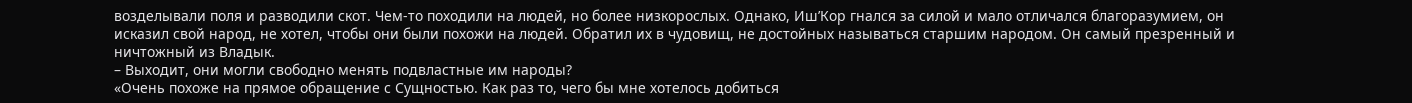возделывали поля и разводили скот. Чем-то походили на людей, но более низкорослых. Однако, Иш’Кор гнался за силой и мало отличался благоразумием, он исказил свой народ, не хотел, чтобы они были похожи на людей. Обратил их в чудовищ, не достойных называться старшим народом. Он самый презренный и ничтожный из Владык.
– Выходит, они могли свободно менять подвластные им народы?
«Очень похоже на прямое обращение с Сущностью. Как раз то, чего бы мне хотелось добиться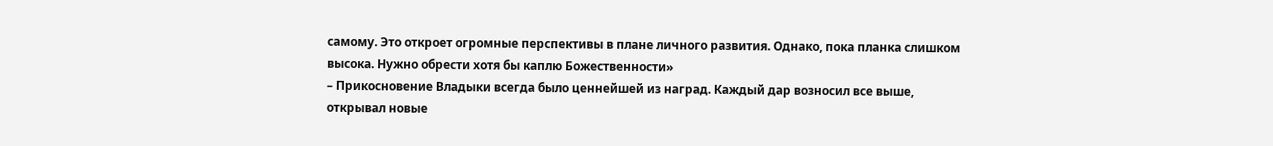самому. Это откроет огромные перспективы в плане личного развития. Однако, пока планка слишком высока. Нужно обрести хотя бы каплю Божественности»
– Прикосновение Владыки всегда было ценнейшей из наград. Каждый дар возносил все выше, открывал новые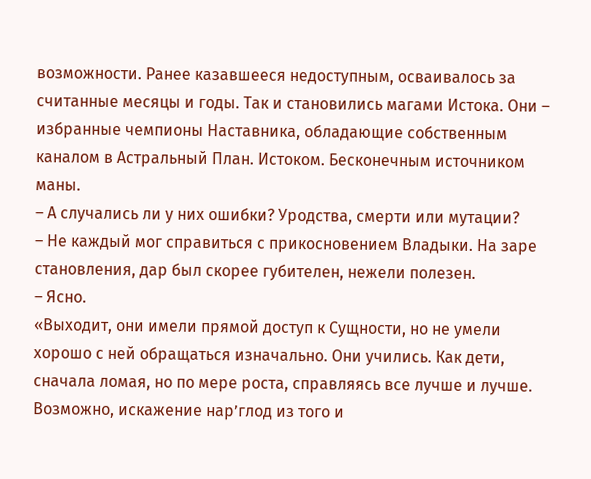возможности. Ранее казавшееся недоступным, осваивалось за считанные месяцы и годы. Так и становились магами Истока. Они – избранные чемпионы Наставника, обладающие собственным каналом в Астральный План. Истоком. Бесконечным источником маны.
– А случались ли у них ошибки? Уродства, смерти или мутации?
– Не каждый мог справиться с прикосновением Владыки. На заре становления, дар был скорее губителен, нежели полезен.
– Ясно.
«Выходит, они имели прямой доступ к Сущности, но не умели хорошо с ней обращаться изначально. Они учились. Как дети, сначала ломая, но по мере роста, справляясь все лучше и лучше. Возможно, искажение нар’глод из того и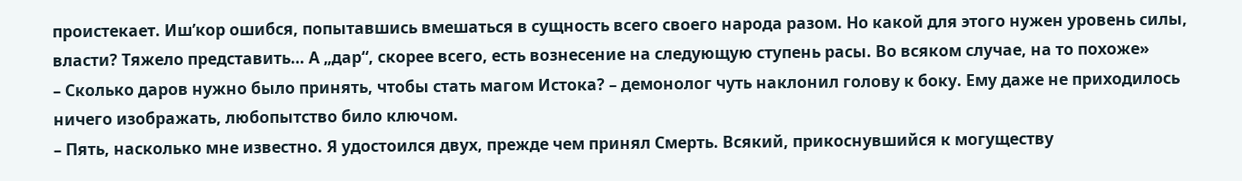проистекает. Иш’кор ошибся, попытавшись вмешаться в сущность всего своего народа разом. Но какой для этого нужен уровень силы, власти? Тяжело представить… А „дар“, скорее всего, есть вознесение на следующую ступень расы. Во всяком случае, на то похоже»
– Сколько даров нужно было принять, чтобы стать магом Истока? – демонолог чуть наклонил голову к боку. Ему даже не приходилось ничего изображать, любопытство било ключом.
– Пять, насколько мне известно. Я удостоился двух, прежде чем принял Смерть. Всякий, прикоснувшийся к могуществу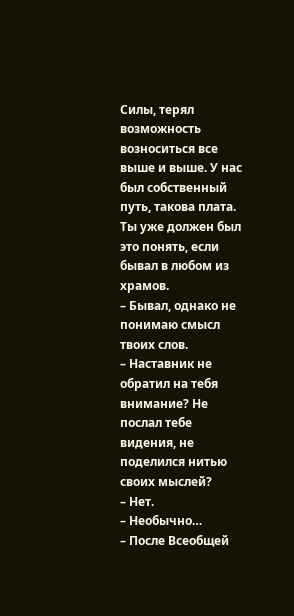Силы, терял возможность возноситься все выше и выше. У нас был собственный путь, такова плата. Ты уже должен был это понять, если бывал в любом из храмов.
– Бывал, однако не понимаю смысл твоих слов.
– Наставник не обратил на тебя внимание? Не послал тебе видения, не поделился нитью своих мыслей?
– Нет.
– Необычно…
– После Всеобщей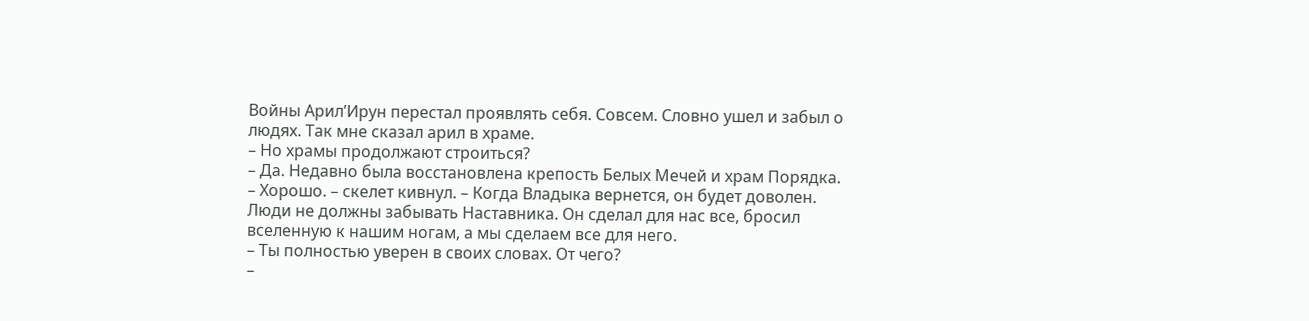Войны Арил’Ирун перестал проявлять себя. Совсем. Словно ушел и забыл о людях. Так мне сказал арил в храме.
– Но храмы продолжают строиться?
– Да. Недавно была восстановлена крепость Белых Мечей и храм Порядка.
– Хорошо. – скелет кивнул. – Когда Владыка вернется, он будет доволен. Люди не должны забывать Наставника. Он сделал для нас все, бросил вселенную к нашим ногам, а мы сделаем все для него.
– Ты полностью уверен в своих словах. От чего?
–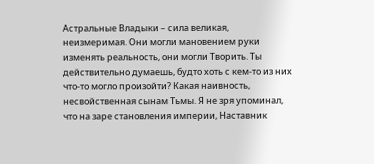Астральные Владыки – сила великая, неизмеримая. Они могли мановением руки изменять реальность, они могли Творить. Ты действительно думаешь, будто хоть с кем-то из них что-то могло произойти? Какая наивность, несвойственная сынам Тьмы. Я не зря упоминал, что на заре становления империи, Наставник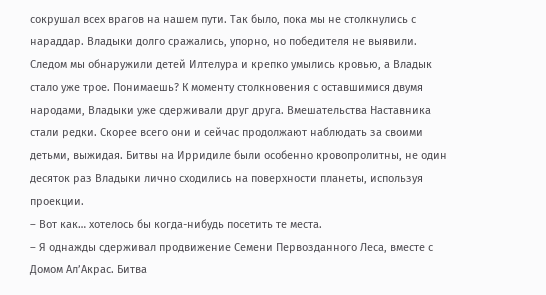сокрушал всех врагов на нашем пути. Так было, пока мы не столкнулись с нараддар. Владыки долго сражались, упорно, но победителя не выявили. Следом мы обнаружили детей Илтелура и крепко умылись кровью, а Владык стало уже трое. Понимаешь? К моменту столкновения с оставшимися двумя народами, Владыки уже сдерживали друг друга. Вмешательства Наставника стали редки. Скорее всего они и сейчас продолжают наблюдать за своими детьми, выжидая. Битвы на Ирридиле были особенно кровопролитны, не один десяток раз Владыки лично сходились на поверхности планеты, используя проекции.
– Вот как… хотелось бы когда-нибудь посетить те места.
– Я однажды сдерживал продвижение Семени Первозданного Леса, вместе с Домом Ал’Акрас. Битва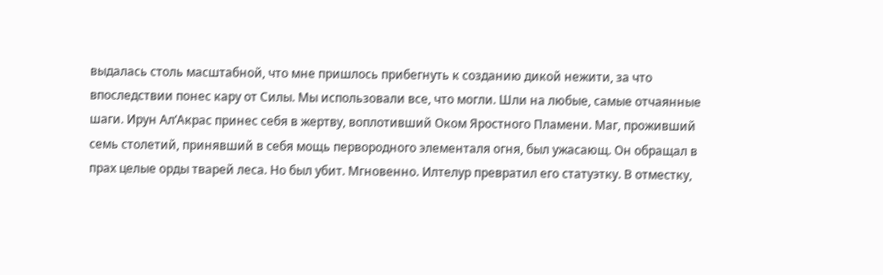выдалась столь масштабной, что мне пришлось прибегнуть к созданию дикой нежити, за что впоследствии понес кару от Силы. Мы использовали все, что могли. Шли на любые, самые отчаянные шаги. Ирун Ал’Акрас принес себя в жертву, воплотивший Оком Яростного Пламени. Маг, проживший семь столетий, принявший в себя мощь первородного элементаля огня, был ужасающ. Он обращал в прах целые орды тварей леса. Но был убит. Мгновенно. Илтелур превратил его статуэтку. В отместку,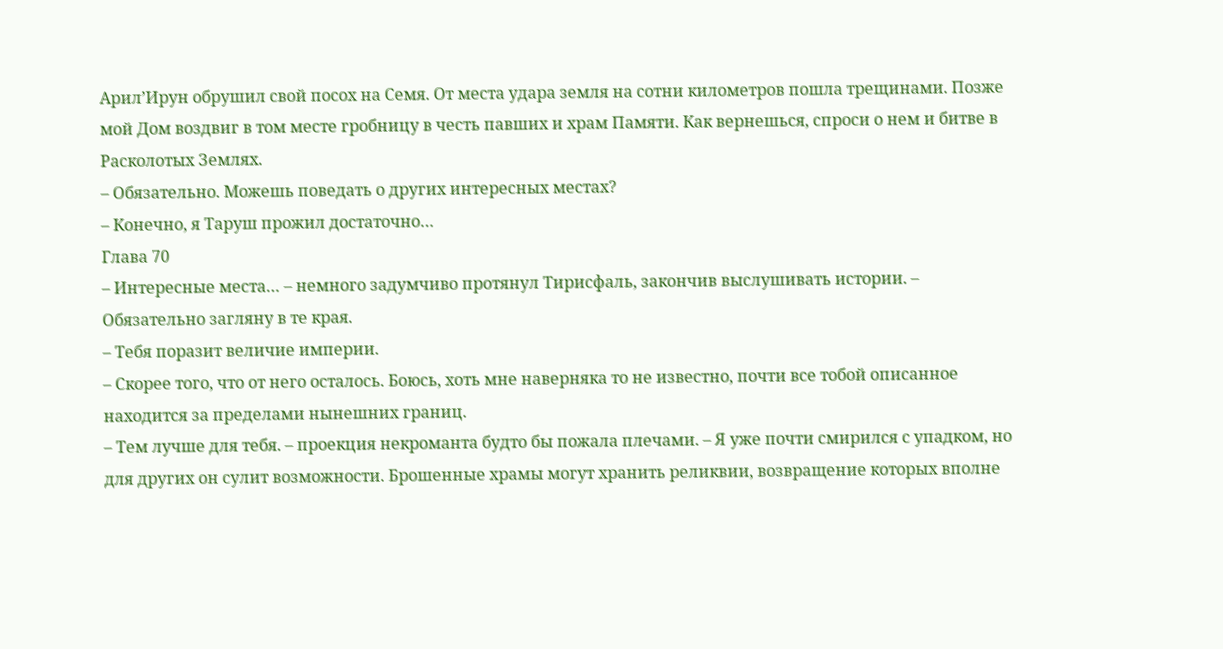Арил’Ирун обрушил свой посох на Семя. От места удара земля на сотни километров пошла трещинами. Позже мой Дом воздвиг в том месте гробницу в честь павших и храм Памяти. Как вернешься, спроси о нем и битве в Расколотых Землях.
– Обязательно. Можешь поведать о других интересных местах?
– Конечно, я Таруш прожил достаточно…
Глава 70
– Интересные места… – немного задумчиво протянул Тирисфаль, закончив выслушивать истории. – Обязательно загляну в те края.
– Тебя поразит величие империи.
– Скорее того, что от него осталось. Боюсь, хоть мне наверняка то не известно, почти все тобой описанное находится за пределами нынешних границ.
– Тем лучше для тебя. – проекция некроманта будто бы пожала плечами. – Я уже почти смирился с упадком, но для других он сулит возможности. Брошенные храмы могут хранить реликвии, возвращение которых вполне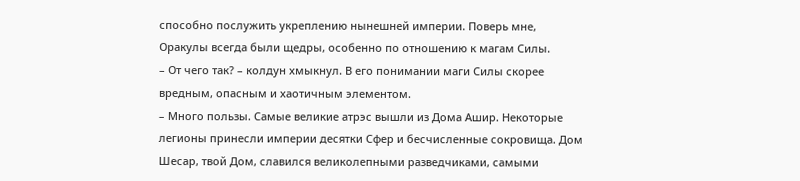способно послужить укреплению нынешней империи. Поверь мне, Оракулы всегда были щедры, особенно по отношению к магам Силы.
– От чего так? – колдун хмыкнул. В его понимании маги Силы скорее вредным, опасным и хаотичным элементом.
– Много пользы. Самые великие атрэс вышли из Дома Ашир. Некоторые легионы принесли империи десятки Сфер и бесчисленные сокровища. Дом Шесар, твой Дом, славился великолепными разведчиками, самыми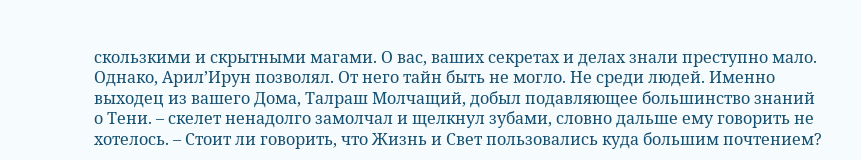скользкими и скрытными магами. О вас, ваших секретах и делах знали преступно мало. Однако, Арил’Ирун позволял. От него тайн быть не могло. Не среди людей. Именно выходец из вашего Дома, Талраш Молчащий, добыл подавляющее большинство знаний о Тени. – скелет ненадолго замолчал и щелкнул зубами, словно дальше ему говорить не хотелось. – Стоит ли говорить, что Жизнь и Свет пользовались куда большим почтением?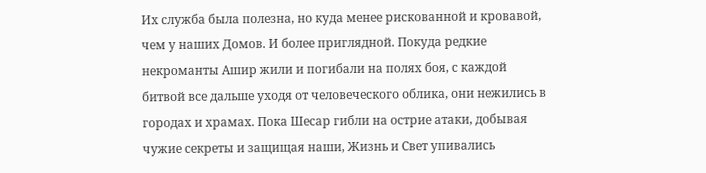Их служба была полезна, но куда менее рискованной и кровавой, чем у наших Домов. И более приглядной. Покуда редкие некроманты Ашир жили и погибали на полях боя, с каждой битвой все дальше уходя от человеческого облика, они нежились в городах и храмах. Пока Шесар гибли на острие атаки, добывая чужие секреты и защищая наши, Жизнь и Свет упивались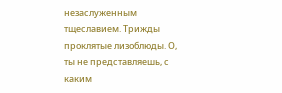незаслуженным тщеславием. Трижды проклятые лизоблюды. О, ты не представляешь, с каким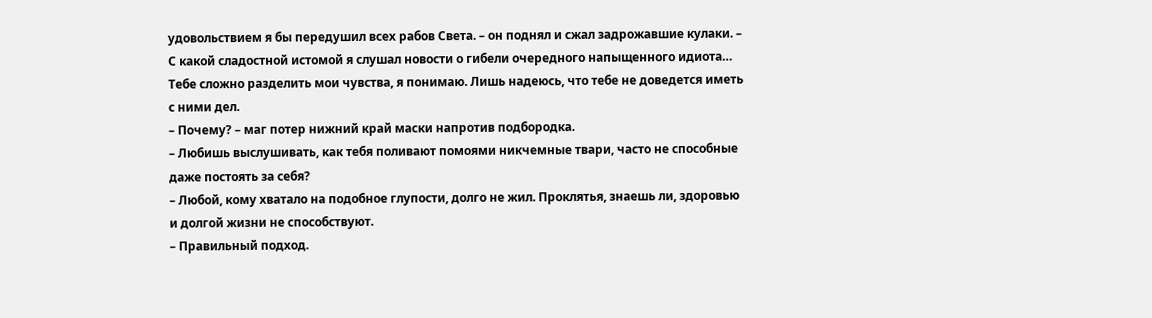удовольствием я бы передушил всех рабов Света. – он поднял и сжал задрожавшие кулаки. – С какой сладостной истомой я слушал новости о гибели очередного напыщенного идиота… Тебе сложно разделить мои чувства, я понимаю. Лишь надеюсь, что тебе не доведется иметь с ними дел.
– Почему? – маг потер нижний край маски напротив подбородка.
– Любишь выслушивать, как тебя поливают помоями никчемные твари, часто не способные даже постоять за себя?
– Любой, кому хватало на подобное глупости, долго не жил. Проклятья, знаешь ли, здоровью и долгой жизни не способствуют.
– Правильный подход.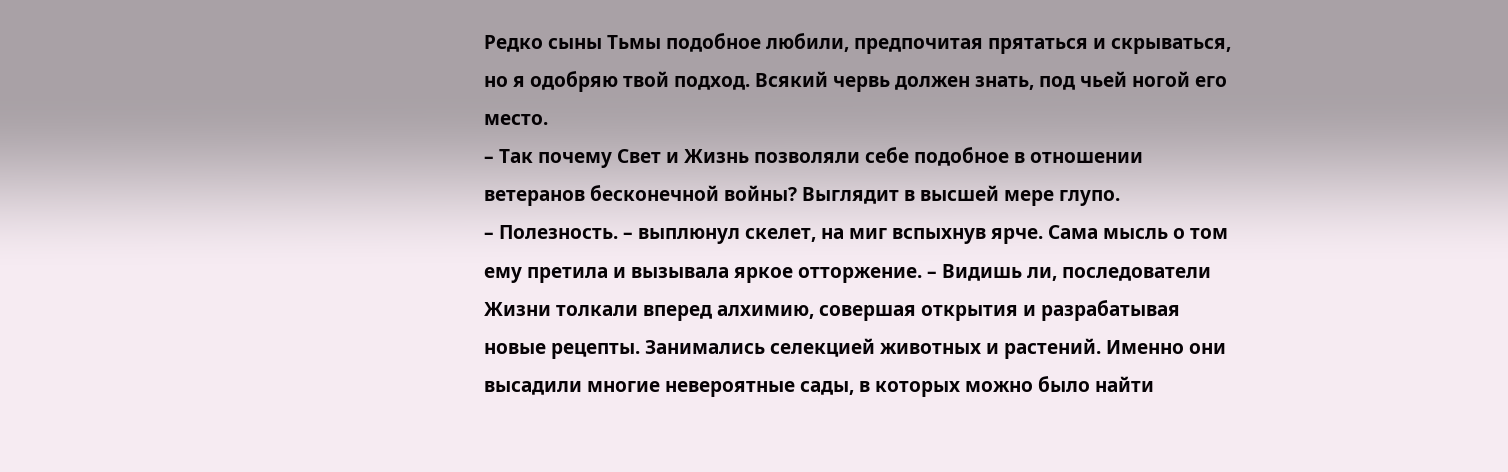Редко сыны Тьмы подобное любили, предпочитая прятаться и скрываться, но я одобряю твой подход. Всякий червь должен знать, под чьей ногой его место.
– Так почему Свет и Жизнь позволяли себе подобное в отношении ветеранов бесконечной войны? Выглядит в высшей мере глупо.
– Полезность. – выплюнул скелет, на миг вспыхнув ярче. Сама мысль о том ему претила и вызывала яркое отторжение. – Видишь ли, последователи Жизни толкали вперед алхимию, совершая открытия и разрабатывая новые рецепты. Занимались селекцией животных и растений. Именно они высадили многие невероятные сады, в которых можно было найти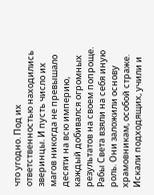что угодно. Под их ответственностью находились зверинцы. И пусть число их магов никогда не превышало десяти на всю империю, каждый добивался огромных результатов на своем попроще. Рабы Света взяли на себя иную роль. Они заложили основу храмовникам, особой страже. Искали подходящих, учили и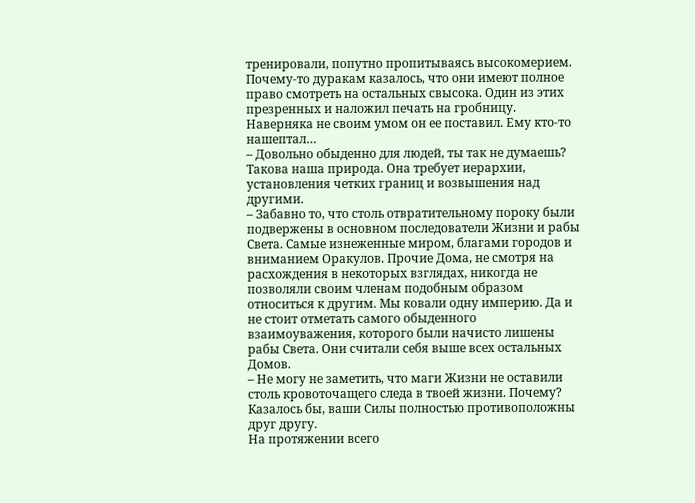тренировали, попутно пропитываясь высокомерием. Почему-то дуракам казалось, что они имеют полное право смотреть на остальных свысока. Один из этих презренных и наложил печать на гробницу. Наверняка не своим умом он ее поставил. Ему кто-то нашептал…
– Довольно обыденно для людей, ты так не думаешь? Такова наша природа. Она требует иерархии, установления четких границ и возвышения над другими.
– Забавно то, что столь отвратительному пороку были подвержены в основном последователи Жизни и рабы Света. Самые изнеженные миром, благами городов и вниманием Оракулов. Прочие Дома, не смотря на расхождения в некоторых взглядах, никогда не позволяли своим членам подобным образом относиться к другим. Мы ковали одну империю. Да и не стоит отметать самого обыденного взаимоуважения, которого были начисто лишены рабы Света. Они считали себя выше всех остальных Домов.
– Не могу не заметить, что маги Жизни не оставили столь кровоточащего следа в твоей жизни. Почему? Казалось бы, ваши Силы полностью противоположны друг другу.
На протяжении всего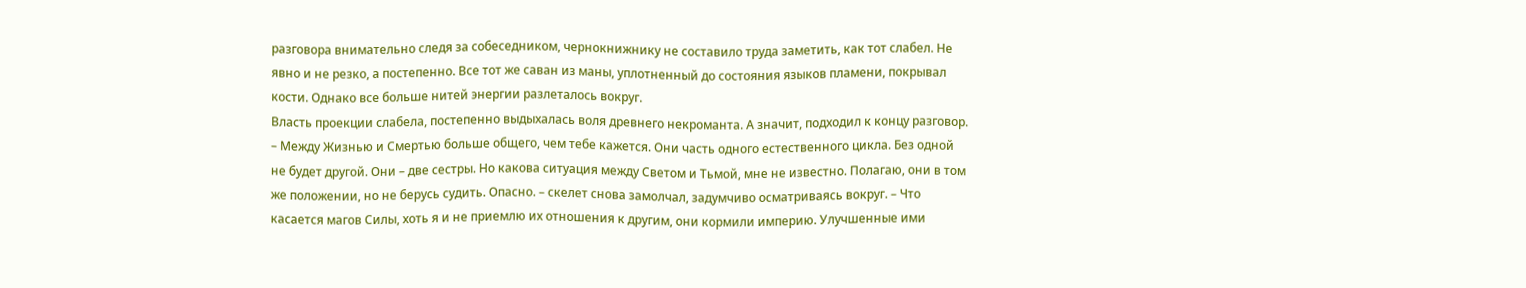разговора внимательно следя за собеседником, чернокнижнику не составило труда заметить, как тот слабел. Не явно и не резко, а постепенно. Все тот же саван из маны, уплотненный до состояния языков пламени, покрывал кости. Однако все больше нитей энергии разлеталось вокруг.
Власть проекции слабела, постепенно выдыхалась воля древнего некроманта. А значит, подходил к концу разговор.
– Между Жизнью и Смертью больше общего, чем тебе кажется. Они часть одного естественного цикла. Без одной не будет другой. Они – две сестры. Но какова ситуация между Светом и Тьмой, мне не известно. Полагаю, они в том же положении, но не берусь судить. Опасно. – скелет снова замолчал, задумчиво осматриваясь вокруг. – Что касается магов Силы, хоть я и не приемлю их отношения к другим, они кормили империю. Улучшенные ими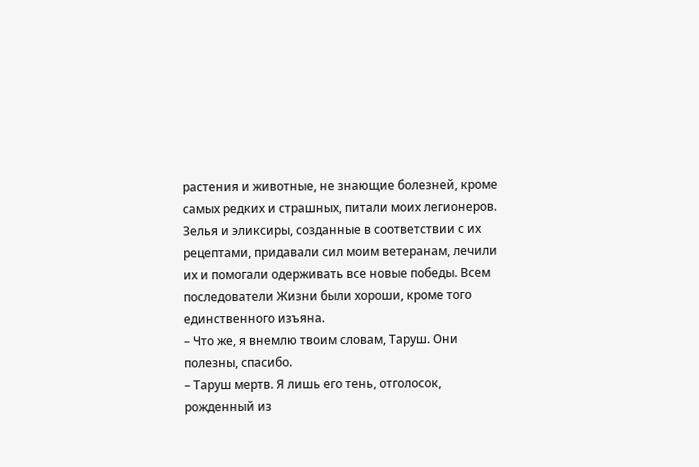растения и животные, не знающие болезней, кроме самых редких и страшных, питали моих легионеров. Зелья и эликсиры, созданные в соответствии с их рецептами, придавали сил моим ветеранам, лечили их и помогали одерживать все новые победы. Всем последователи Жизни были хороши, кроме того единственного изъяна.
– Что же, я внемлю твоим словам, Таруш. Они полезны, спасибо.
– Таруш мертв. Я лишь его тень, отголосок, рожденный из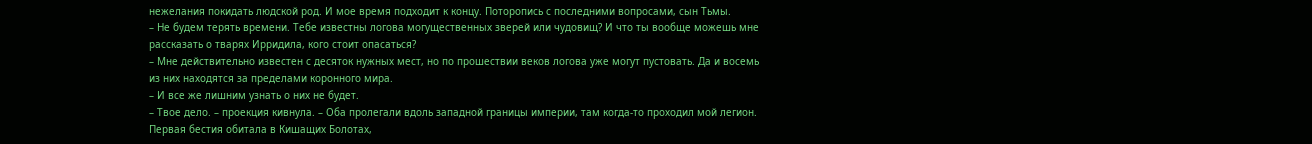нежелания покидать людской род. И мое время подходит к концу. Поторопись с последними вопросами, сын Тьмы.
– Не будем терять времени. Тебе известны логова могущественных зверей или чудовищ? И что ты вообще можешь мне рассказать о тварях Ирридила, кого стоит опасаться?
– Мне действительно известен с десяток нужных мест, но по прошествии веков логова уже могут пустовать. Да и восемь из них находятся за пределами коронного мира.
– И все же лишним узнать о них не будет.
– Твое дело. – проекция кивнула. – Оба пролегали вдоль западной границы империи, там когда-то проходил мой легион. Первая бестия обитала в Кишащих Болотах,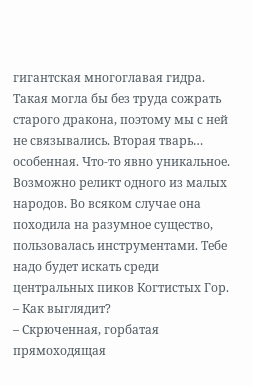гигантская многоглавая гидра. Такая могла бы без труда сожрать старого дракона, поэтому мы с ней не связывались. Вторая тварь… особенная. Что-то явно уникальное. Возможно реликт одного из малых народов. Во всяком случае она походила на разумное существо, пользовалась инструментами. Тебе надо будет искать среди центральных пиков Когтистых Гор.
– Как выглядит?
– Скрюченная, горбатая прямоходящая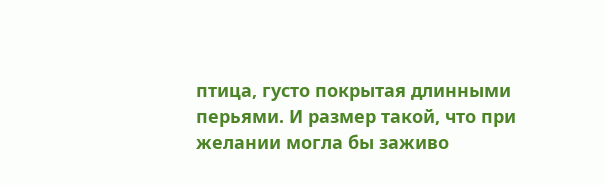птица, густо покрытая длинными перьями. И размер такой, что при желании могла бы заживо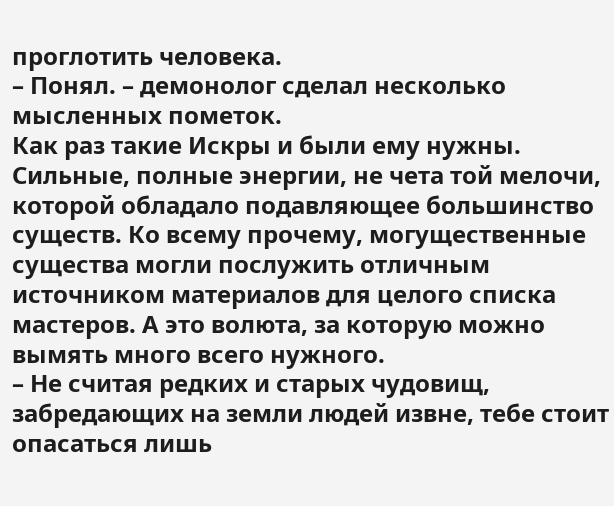проглотить человека.
– Понял. – демонолог сделал несколько мысленных пометок.
Как раз такие Искры и были ему нужны. Сильные, полные энергии, не чета той мелочи, которой обладало подавляющее большинство существ. Ко всему прочему, могущественные существа могли послужить отличным источником материалов для целого списка мастеров. А это волюта, за которую можно вымять много всего нужного.
– Не считая редких и старых чудовищ, забредающих на земли людей извне, тебе стоит опасаться лишь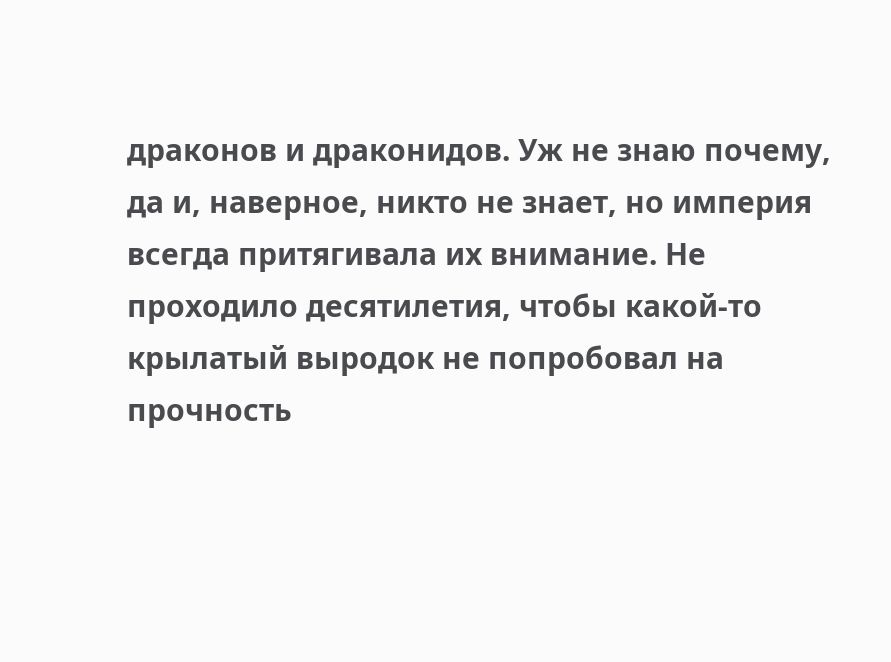драконов и драконидов. Уж не знаю почему, да и, наверное, никто не знает, но империя всегда притягивала их внимание. Не проходило десятилетия, чтобы какой-то крылатый выродок не попробовал на прочность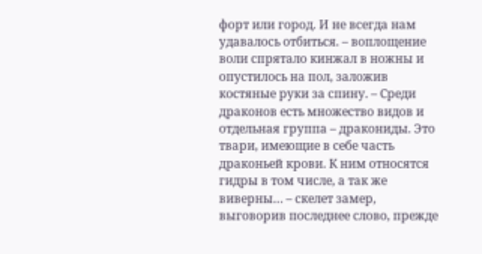форт или город. И не всегда нам удавалось отбиться. – воплощение воли спрятало кинжал в ножны и опустилось на пол, заложив костяные руки за спину. – Среди драконов есть множество видов и отдельная группа – дракониды. Это твари, имеющие в себе часть драконьей крови. К ним относятся гидры в том числе, а так же виверны… – скелет замер, выговорив последнее слово, прежде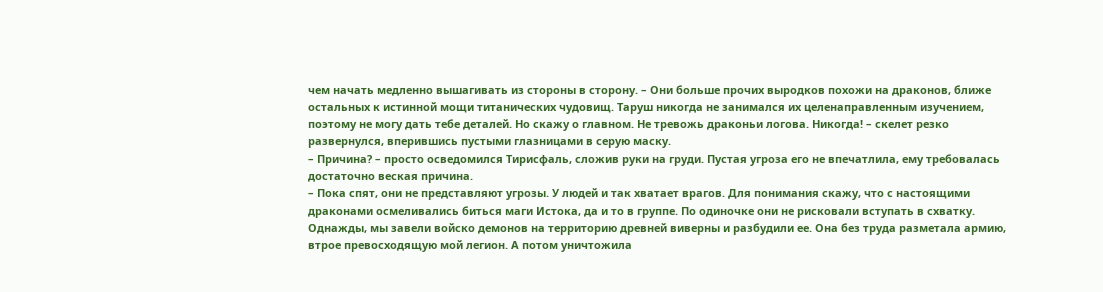чем начать медленно вышагивать из стороны в сторону. – Они больше прочих выродков похожи на драконов, ближе остальных к истинной мощи титанических чудовищ. Таруш никогда не занимался их целенаправленным изучением, поэтому не могу дать тебе деталей. Но скажу о главном. Не тревожь драконьи логова. Никогда! – скелет резко развернулся, вперившись пустыми глазницами в серую маску.
– Причина? – просто осведомился Тирисфаль, сложив руки на груди. Пустая угроза его не впечатлила, ему требовалась достаточно веская причина.
– Пока спят, они не представляют угрозы. У людей и так хватает врагов. Для понимания скажу, что с настоящими драконами осмеливались биться маги Истока, да и то в группе. По одиночке они не рисковали вступать в схватку. Однажды, мы завели войско демонов на территорию древней виверны и разбудили ее. Она без труда разметала армию, втрое превосходящую мой легион. А потом уничтожила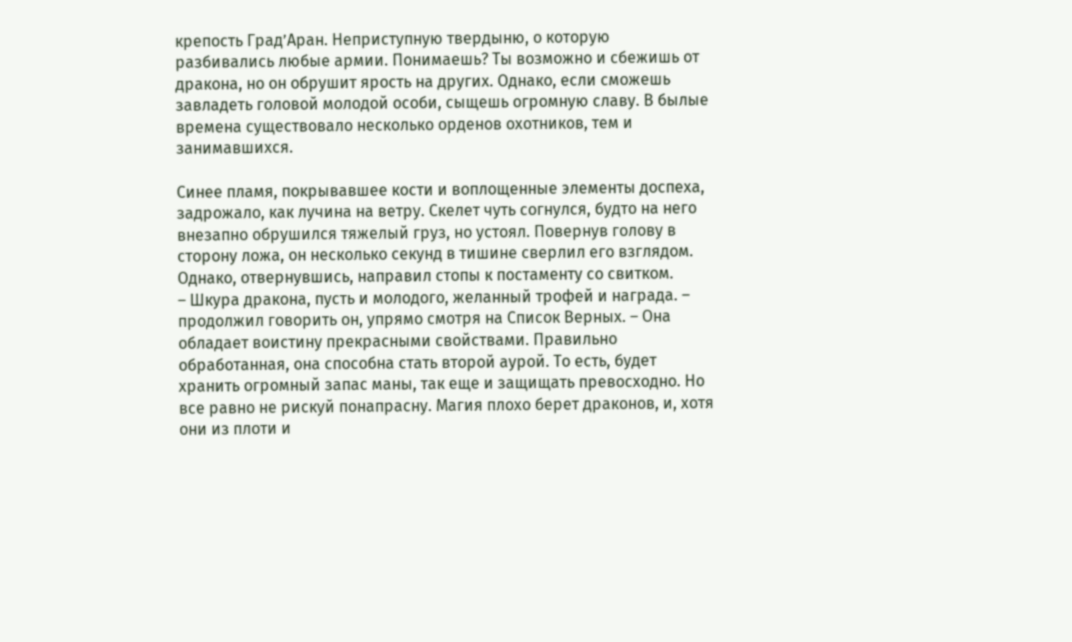крепость Град’Аран. Неприступную твердыню, о которую разбивались любые армии. Понимаешь? Ты возможно и сбежишь от дракона, но он обрушит ярость на других. Однако, если сможешь завладеть головой молодой особи, сыщешь огромную славу. В былые времена существовало несколько орденов охотников, тем и занимавшихся.

Синее пламя, покрывавшее кости и воплощенные элементы доспеха, задрожало, как лучина на ветру. Скелет чуть согнулся, будто на него внезапно обрушился тяжелый груз, но устоял. Повернув голову в сторону ложа, он несколько секунд в тишине сверлил его взглядом. Однако, отвернувшись, направил стопы к постаменту со свитком.
– Шкура дракона, пусть и молодого, желанный трофей и награда. – продолжил говорить он, упрямо смотря на Список Верных. – Она обладает воистину прекрасными свойствами. Правильно обработанная, она способна стать второй аурой. То есть, будет хранить огромный запас маны, так еще и защищать превосходно. Но все равно не рискуй понапрасну. Магия плохо берет драконов, и, хотя они из плоти и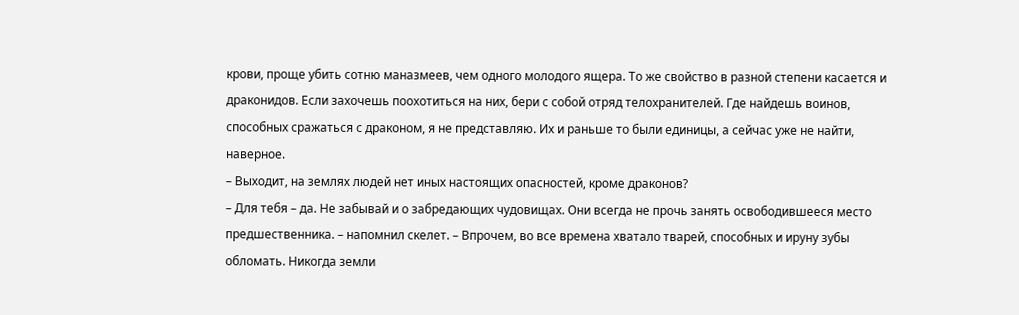крови, проще убить сотню маназмеев, чем одного молодого ящера. То же свойство в разной степени касается и драконидов. Если захочешь поохотиться на них, бери с собой отряд телохранителей. Где найдешь воинов, способных сражаться с драконом, я не представляю. Их и раньше то были единицы, а сейчас уже не найти, наверное.
– Выходит, на землях людей нет иных настоящих опасностей, кроме драконов?
– Для тебя – да. Не забывай и о забредающих чудовищах. Они всегда не прочь занять освободившееся место предшественника. – напомнил скелет. – Впрочем, во все времена хватало тварей, способных и ируну зубы обломать. Никогда земли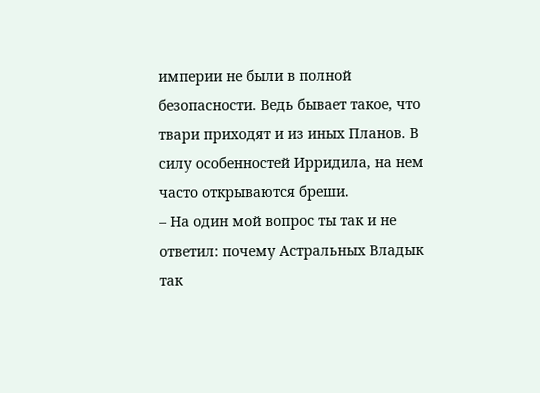империи не были в полной безопасности. Ведь бывает такое, что твари приходят и из иных Планов. В силу особенностей Ирридила, на нем часто открываются бреши.
– На один мой вопрос ты так и не ответил: почему Астральных Владык так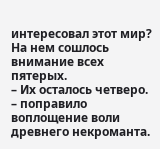интересовал этот мир? На нем сошлось внимание всех пятерых.
– Их осталось четверо. – поправило воплощение воли древнего некроманта.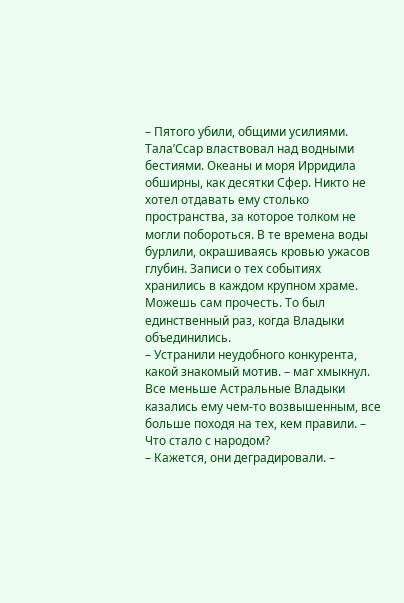– Пятого убили, общими усилиями. Тала’Ссар властвовал над водными бестиями. Океаны и моря Ирридила обширны, как десятки Сфер. Никто не хотел отдавать ему столько пространства, за которое толком не могли побороться. В те времена воды бурлили, окрашиваясь кровью ужасов глубин. Записи о тех событиях хранились в каждом крупном храме. Можешь сам прочесть. То был единственный раз, когда Владыки объединились.
– Устранили неудобного конкурента, какой знакомый мотив. – маг хмыкнул. Все меньше Астральные Владыки казались ему чем-то возвышенным, все больше походя на тех, кем правили. – Что стало с народом?
– Кажется, они деградировали. –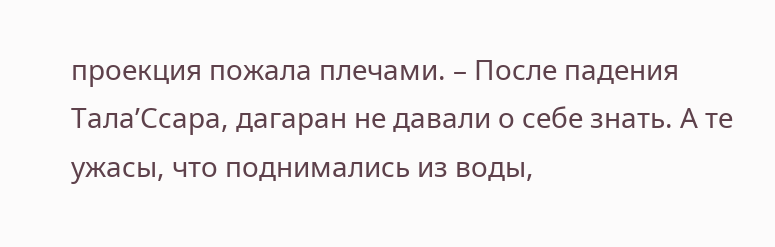проекция пожала плечами. – После падения Тала’Ссара, дагаран не давали о себе знать. А те ужасы, что поднимались из воды,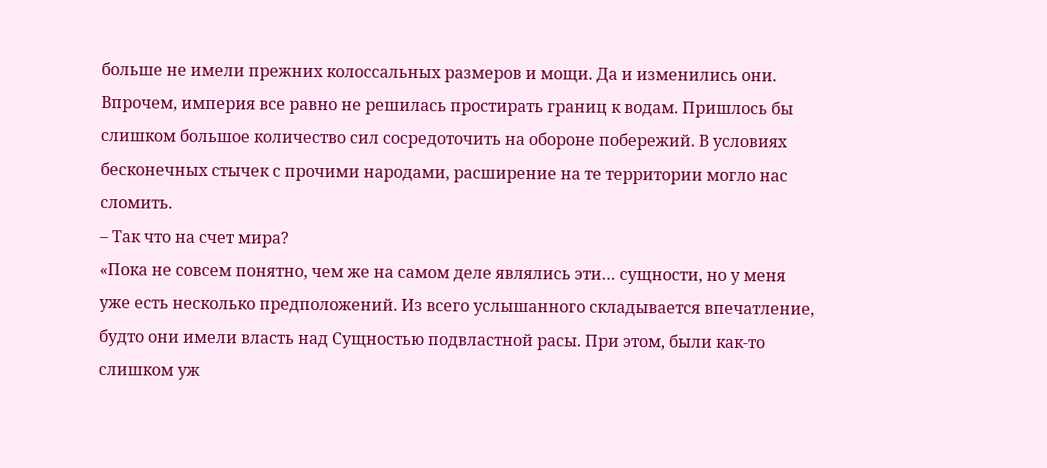больше не имели прежних колоссальных размеров и мощи. Да и изменились они. Впрочем, империя все равно не решилась простирать границ к водам. Пришлось бы слишком большое количество сил сосредоточить на обороне побережий. В условиях бесконечных стычек с прочими народами, расширение на те территории могло нас сломить.
– Так что на счет мира?
«Пока не совсем понятно, чем же на самом деле являлись эти… сущности, но у меня уже есть несколько предположений. Из всего услышанного складывается впечатление, будто они имели власть над Сущностью подвластной расы. При этом, были как-то слишком уж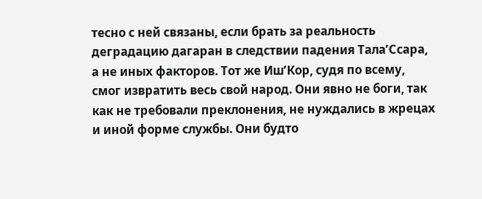тесно с ней связаны, если брать за реальность деградацию дагаран в следствии падения Тала’Ссара, а не иных факторов. Тот же Иш’Кор, судя по всему, смог извратить весь свой народ. Они явно не боги, так как не требовали преклонения, не нуждались в жрецах и иной форме службы. Они будто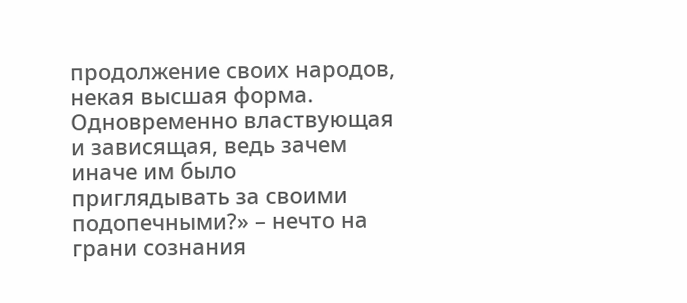продолжение своих народов, некая высшая форма. Одновременно властвующая и зависящая, ведь зачем иначе им было приглядывать за своими подопечными?» – нечто на грани сознания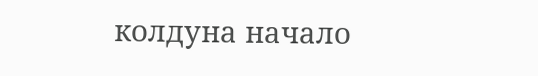колдуна начало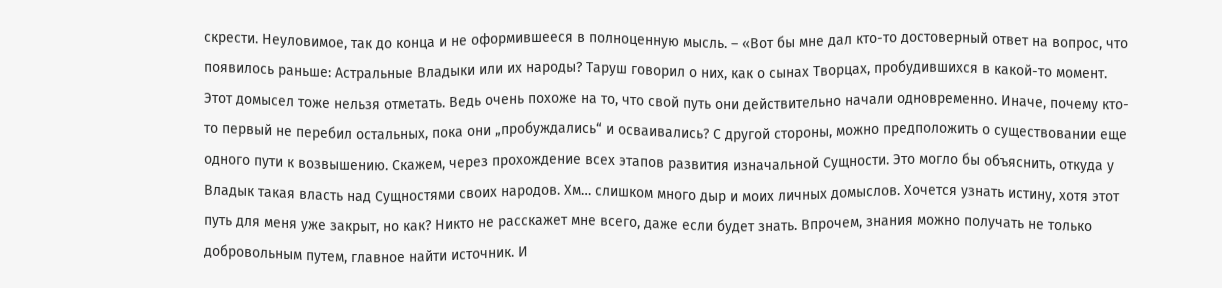скрести. Неуловимое, так до конца и не оформившееся в полноценную мысль. – «Вот бы мне дал кто-то достоверный ответ на вопрос, что появилось раньше: Астральные Владыки или их народы? Таруш говорил о них, как о сынах Творцах, пробудившихся в какой-то момент. Этот домысел тоже нельзя отметать. Ведь очень похоже на то, что свой путь они действительно начали одновременно. Иначе, почему кто-то первый не перебил остальных, пока они „пробуждались“ и осваивались? С другой стороны, можно предположить о существовании еще одного пути к возвышению. Скажем, через прохождение всех этапов развития изначальной Сущности. Это могло бы объяснить, откуда у Владык такая власть над Сущностями своих народов. Хм… слишком много дыр и моих личных домыслов. Хочется узнать истину, хотя этот путь для меня уже закрыт, но как? Никто не расскажет мне всего, даже если будет знать. Впрочем, знания можно получать не только добровольным путем, главное найти источник. И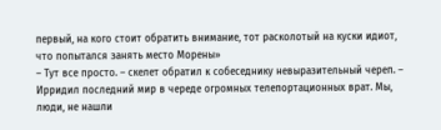первый, на кого стоит обратить внимание, тот расколотый на куски идиот, что попытался занять место Морены»
– Тут все просто. – скелет обратил к собеседнику невыразительный череп. – Ирридил последний мир в череде огромных телепортационных врат. Мы, люди, не нашли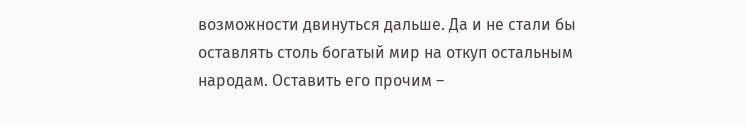возможности двинуться дальше. Да и не стали бы оставлять столь богатый мир на откуп остальным народам. Оставить его прочим –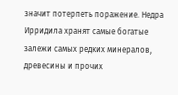значит потерпеть поражение. Недра Ирридила хранят самые богатые залежи самых редких минералов, древесины и прочих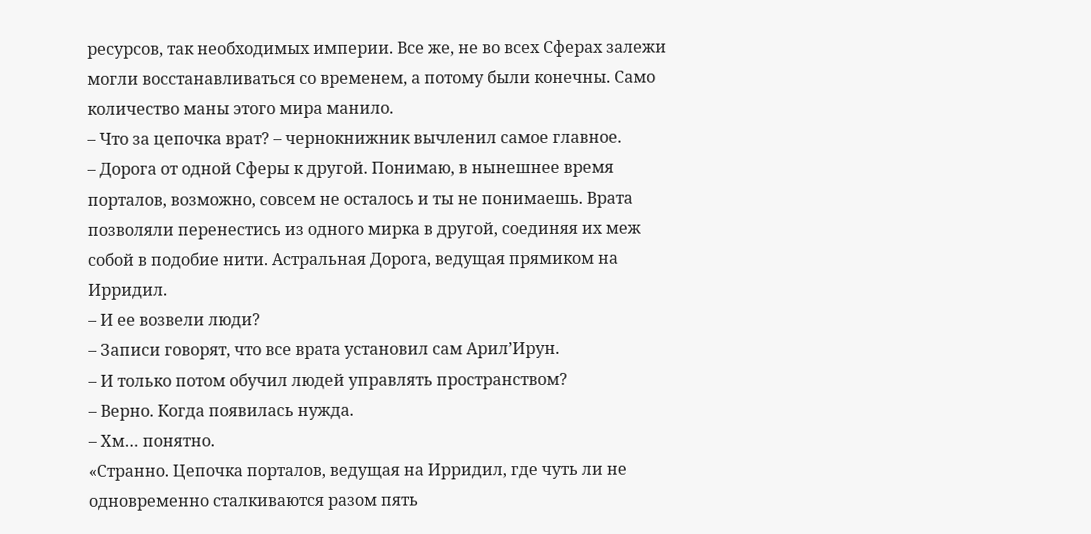ресурсов, так необходимых империи. Все же, не во всех Сферах залежи могли восстанавливаться со временем, а потому были конечны. Само количество маны этого мира манило.
– Что за цепочка врат? – чернокнижник вычленил самое главное.
– Дорога от одной Сферы к другой. Понимаю, в нынешнее время порталов, возможно, совсем не осталось и ты не понимаешь. Врата позволяли перенестись из одного мирка в другой, соединяя их меж собой в подобие нити. Астральная Дорога, ведущая прямиком на Ирридил.
– И ее возвели люди?
– Записи говорят, что все врата установил сам Арил’Ирун.
– И только потом обучил людей управлять пространством?
– Верно. Когда появилась нужда.
– Хм… понятно.
«Странно. Цепочка порталов, ведущая на Ирридил, где чуть ли не одновременно сталкиваются разом пять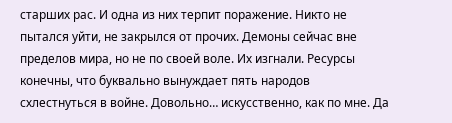старших рас. И одна из них терпит поражение. Никто не пытался уйти, не закрылся от прочих. Демоны сейчас вне пределов мира, но не по своей воле. Их изгнали. Ресурсы конечны, что буквально вынуждает пять народов схлестнуться в войне. Довольно… искусственно, как по мне. Да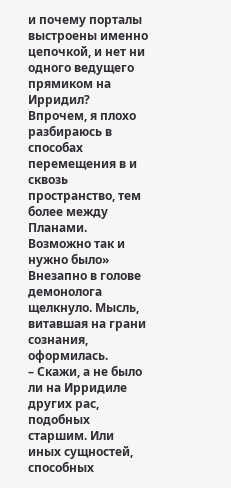и почему порталы выстроены именно цепочкой, и нет ни одного ведущего прямиком на Ирридил? Впрочем, я плохо разбираюсь в способах перемещения в и сквозь пространство, тем более между Планами. Возможно так и нужно было»
Внезапно в голове демонолога щелкнуло. Мысль, витавшая на грани сознания, оформилась.
– Скажи, а не было ли на Ирридиле других рас, подобных старшим. Или иных сущностей, способных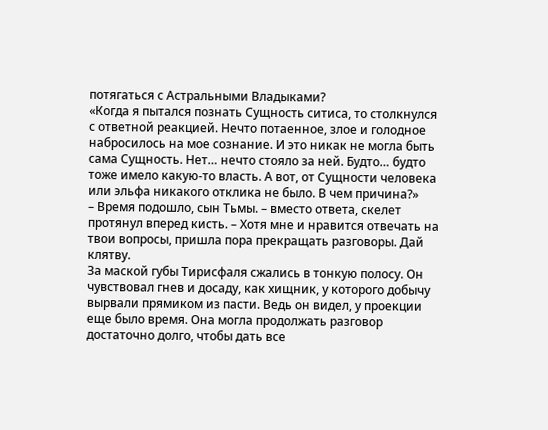потягаться с Астральными Владыками?
«Когда я пытался познать Сущность ситиса, то столкнулся с ответной реакцией. Нечто потаенное, злое и голодное набросилось на мое сознание. И это никак не могла быть сама Сущность. Нет… нечто стояло за ней. Будто… будто тоже имело какую-то власть. А вот, от Сущности человека или эльфа никакого отклика не было. В чем причина?»
– Время подошло, сын Тьмы. – вместо ответа, скелет протянул вперед кисть. – Хотя мне и нравится отвечать на твои вопросы, пришла пора прекращать разговоры. Дай клятву.
За маской губы Тирисфаля сжались в тонкую полосу. Он чувствовал гнев и досаду, как хищник, у которого добычу вырвали прямиком из пасти. Ведь он видел, у проекции еще было время. Она могла продолжать разговор достаточно долго, чтобы дать все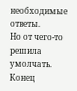необходимые ответы.
Но от чего-то решила умолчать.
Конец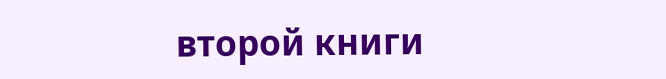второй книги